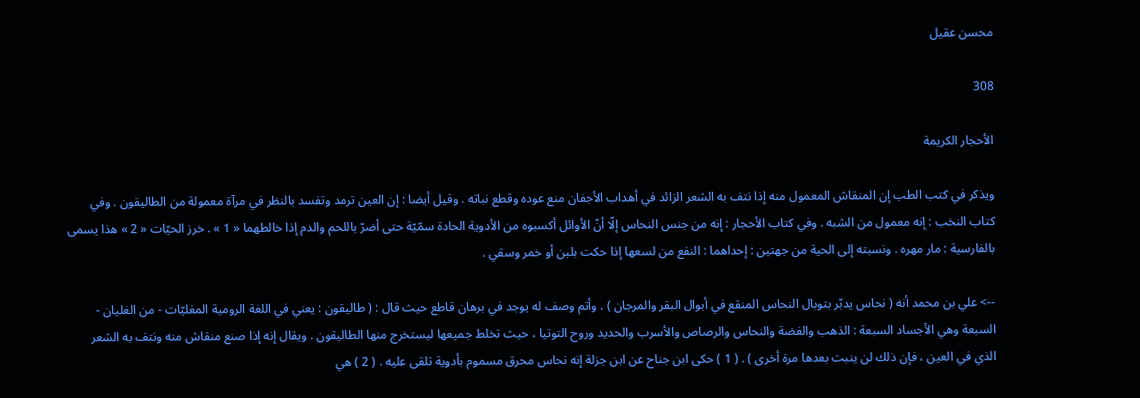محسن عقيل

308

الأحجار الكريمة

ويذكر في كتب الطب إن المنقاش المعمول منه إذا نتف به الشعر الزائد في أهداب الأجفان منع عوده وقطع نباته . وقيل أيضا : إن العين ترمد وتفسد بالنظر في مرآة معمولة من الطاليقون . وفي كتاب النخب : إنه معمول من الشبه . وفي كتاب الأحجار : إنه من جنس النحاس إلّا أنّ الأوائل أكسبوه من الأدوية الحادة سمّيّة حتى أضرّ باللحم والدم إذا خالطهما « 1 » . خرز الحيّات « 2 » هذا يسمى بالفارسية : مار مهره . ونسبته إلى الحية من جهتين : إحداهما : النفع من لسعها إذا حكت بلبن أو خمر وسقي .

--> علي بن محمد أنه ( نحاس يدبّر بتوبال النحاس المنقع في أبوال البقر والمرجان ) . وأتم وصف له يوجد في برهان قاطع حيث قال : ( طاليقون : يعني في اللغة الرومية المغليّات - من الغليان - السبعة وهي الأجساد السبعة : الذهب والفضة والنحاس والرصاص والأسرب والحديد وروح التوتيا ، حيث تخلط جميعها ليستخرج منها الطاليقون . ويقال إنه إذا صنع منقاش منه ونتف به الشعر الذي في العين ، فإن ذلك لن ينبت بعدها مرة أخرى ) . ( 1 ) حكى ابن جناح عن ابن جزلة إنه نحاس محرق مسموم بأدوية تلقى عليه . ( 2 ) هي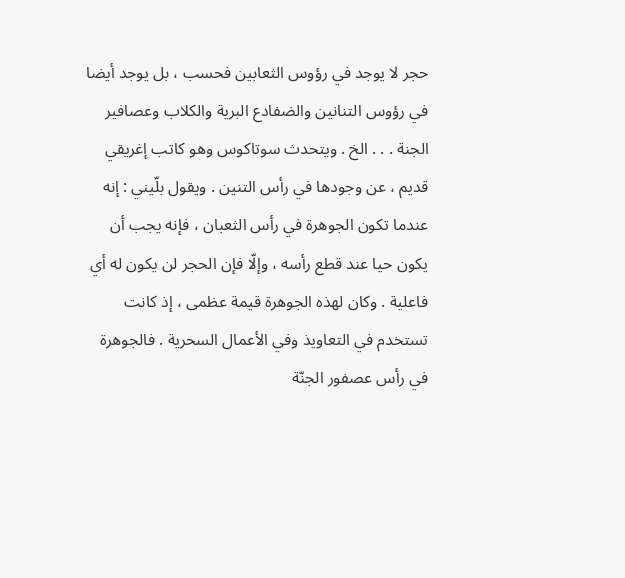حجر لا يوجد في رؤوس الثعابين فحسب ، بل يوجد أيضا في رؤوس التنانين والضفادع البرية والكلاب وعصافير الجنة . . . الخ . ويتحدث سوتاكوس وهو كاتب إغريقي قديم ، عن وجودها في رأس التنين . ويقول بلّيني : إنه عندما تكون الجوهرة في رأس الثعبان ، فإنه يجب أن يكون حيا عند قطع رأسه ، وإلّا فإن الحجر لن يكون له أي فاعلية . وكان لهذه الجوهرة قيمة عظمى ، إذ كانت تستخدم في التعاويذ وفي الأعمال السحرية . فالجوهرة في رأس عصفور الجنّة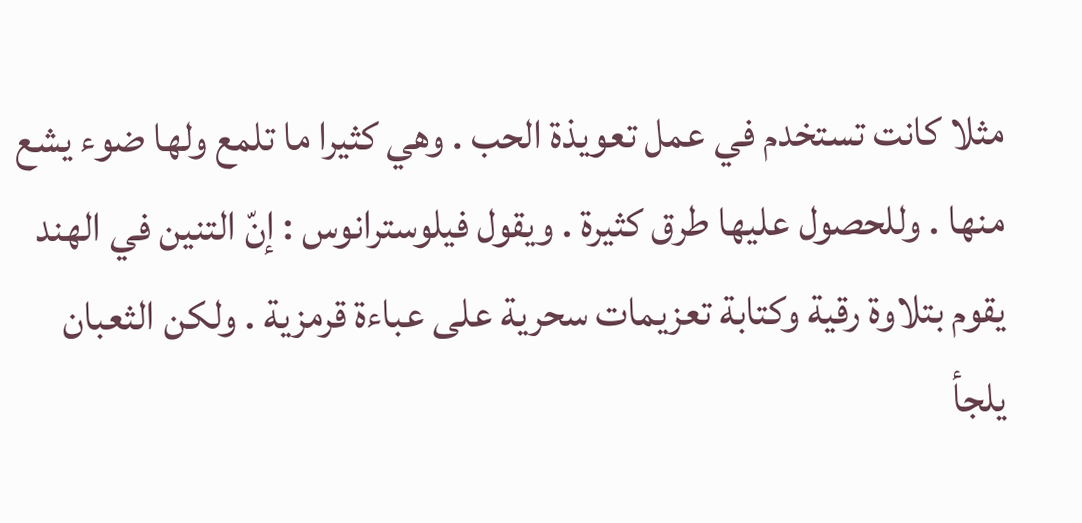مثلا كانت تستخدم في عمل تعويذة الحب . وهي كثيرا ما تلمع ولها ضوء يشع منها . وللحصول عليها طرق كثيرة . ويقول فيلوسترانوس : إنّ التنين في الهند يقوم بتلاوة رقية وكتابة تعزيمات سحرية على عباءة قرمزية . ولكن الثعبان يلجأ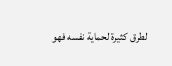لطرق كثيرة لحماية نفسه فهو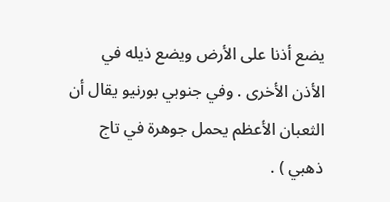يضع أذنا على الأرض ويضع ذيله في الأذن الأخرى . وفي جنوبي بورنيو يقال أن الثعبان الأعظم يحمل جوهرة في تاج ذهبي ) .